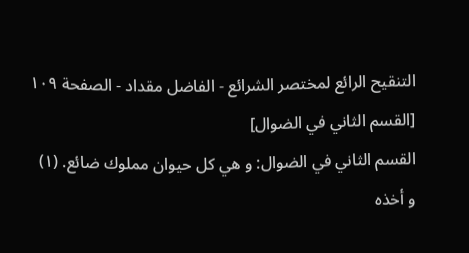التنقيح الرائع لمختصر الشرائع - الفاضل مقداد - الصفحة ١٠٩
[القسم الثاني في الضوال]
القسم الثاني في الضوال: و هي كل حيوان مملوك ضائع. (١)
و أخذه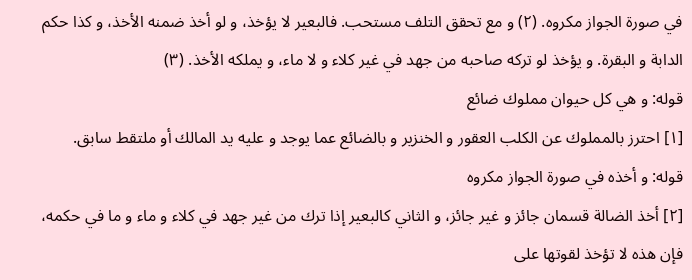في صورة الجواز مكروه. (٢) و مع تحقق التلف مستحب. فالبعير لا يؤخذ، و لو أخذ ضمنه الأخذ، و كذا حكم الدابة و البقرة. و يؤخذ لو تركه صاحبه من جهد في غير كلاء و لا ماء، و يملكه الأخذ. (٣)
قوله: و هي كل حيوان مملوك ضائع
[١] احترز بالمملوك عن الكلب العقور و الخنزير و بالضائع عما يوجد و عليه يد المالك أو ملتقط سابق.
قوله: و أخذه في صورة الجواز مكروه
[٢] أخذ الضالة قسمان جائز و غير جائز، و الثاني كالبعير إذا ترك من غير جهد في كلاء و ماء و ما في حكمه، فإن هذه لا تؤخذ لقوتها على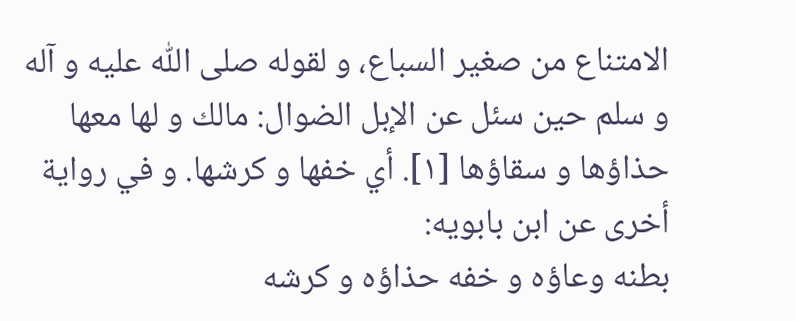الامتناع من صغير السباع، و لقوله صلى اللّٰه عليه و آله و سلم حين سئل عن الإبل الضوال: مالك و لها معها حذاؤها و سقاؤها [١]. أي خفها و كرشها. و في رواية أخرى عن ابن بابويه:
بطنه وعاؤه و خفه حذاؤه و كرشه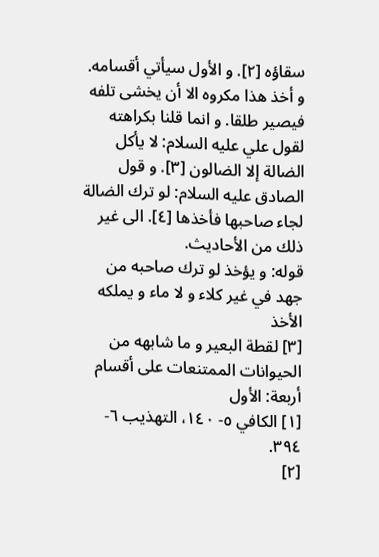سقاؤه [٢]. و الأول سيأتي أقسامه.
و أخذ هذا مكروه الا أن يخشى تلفه فيصير طلقا. و انما قلنا بكراهته لقول علي عليه السلام: لا يأكل الضالة إلا الضالون [٣]. و قول الصادق عليه السلام: لو ترك الضالة لجاء صاحبها فأخذها [٤]. الى غير ذلك من الأحاديث.
قوله: و يؤخذ لو ترك صاحبه من جهد في غير كلاء و لا ماء و يملكه الأخذ
[٣] لقطة البعير و ما شابهه من الحيوانات الممتنعات على أقسام أربعة: الأول
[١] الكافي ٥- ١٤٠، التهذيب ٦- ٣٩٤.
[٢]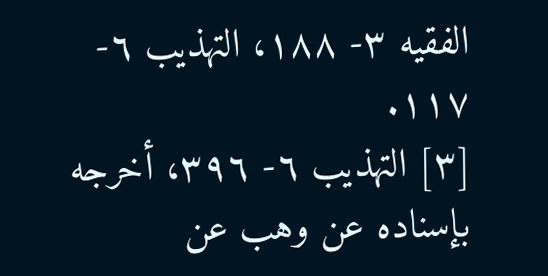الفقيه ٣- ١٨٨، التهذيب ٦- ١١٧.
[٣] التهذيب ٦- ٣٩٦، أخرجه بإسناده عن وهب عن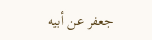جعفر عن أبيه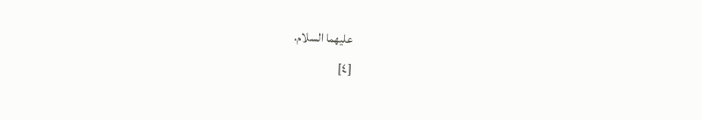عليهما السلام.
[٤]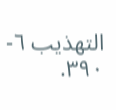التهذيب ٦- ٣٩٠.